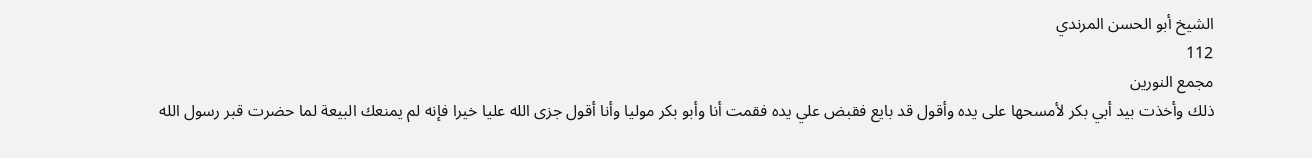الشيخ أبو الحسن المرندي
112
مجمع النورين
ذلك وأخذت بيد أبي بكر لأمسحها على يده وأقول قد بايع فقبض علي يده فقمت أنا وأبو بكر موليا وأنا أقول جزى الله عليا خيرا فإنه لم يمنعك البيعة لما حضرت قبر رسول الله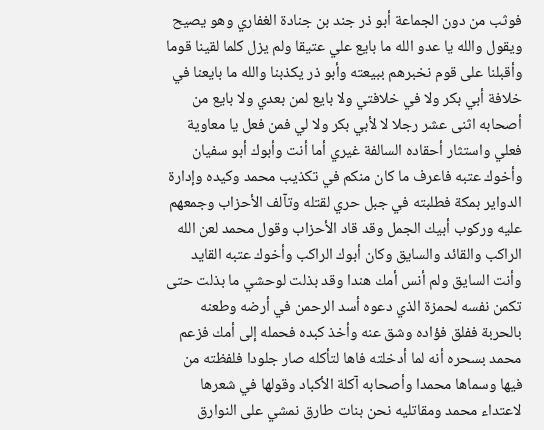فوثب من دون الجماعة أبو ذر جند بن جنادة الغفاري وهو يصيح ويقول والله يا عدو الله ما بايع علي عتيقا ولم يزل كلما لقينا قوما وأقبلنا على قوم نخبرهم ببيعته وأبو ذر يكذبنا والله ما بايعنا في خلافة أبي بكر ولا في خلافتي ولا بايع لمن بعدي ولا بايع من أصحابه اثنى عشر رجلا لا لأبي بكر ولا لي فمن فعل يا معاوية فعلي واستثار أحقاده السالفة غيري أما أنت وأبوك أبو سفيان وأخوك عتبه فاعرف ما كان منكم في تكذيب محمد وكيده وإدارة الدواير بمكة فطلبته في جبل حري لقتله وتآلف الأحزاب وجمعهم عليه وركوب أبيك الجمل وقد قاد الأحزاب وقول محمد لعن الله الراكب والقائد والسايق وكان أبوك الراكب وأخوك عتبه القايد وأنت السايق ولم أنس أمك هندا وقد بذلت لوحشي ما بذلت حتى تكمن نفسه لحمزة الذي دعوه أسد الرحمن في أرضه وطعنه بالحربة ففلق فؤاده وشق عنه وأخذ كبده فحمله إلى أمك فزعم محمد بسحره أنه لما أدخلته فاها لتأكله صار جلودا فلفظته من فيها وسماها محمدا وأصحابه آكلة الأكباد وقولها في شعرها لاعتداء محمد ومقاتليه نحن بنات طارق نمشي على النوارق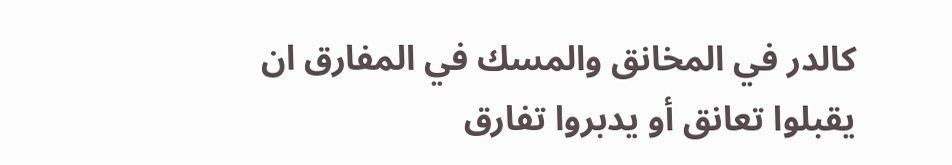كالدر في المخانق والمسك في المفارق ان يقبلوا تعانق أو يدبروا تفارق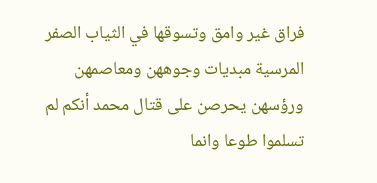فراق غير وامق وتسوقها في الثياب الصفر المرسية مبديات وجوههن ومعاصمهن ورؤسهن يحرصن على قتال محمد أنكم لم تسلموا طوعا وانما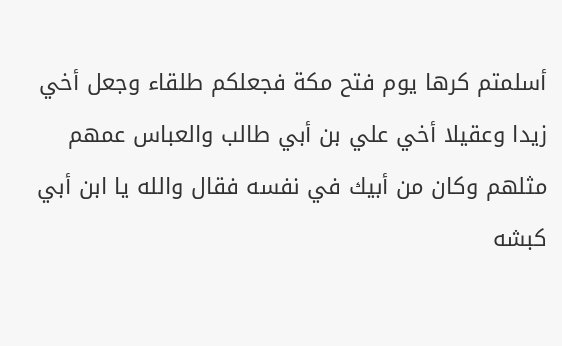أسلمتم كرها يوم فتح مكة فجعلكم طلقاء وجعل أخي زيدا وعقيلا أخي علي بن أبي طالب والعباس عمهم مثلهم وكان من أبيك في نفسه فقال والله يا ابن أبي كبشه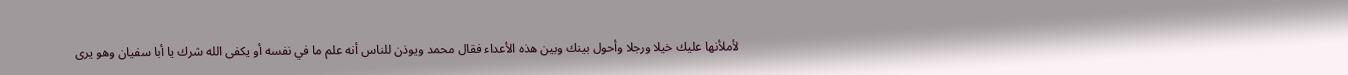لأملأنها عليك خيلا ورجلا وأحول بينك وبين هذه الأعداء فقال محمد ويوذن للناس أنه علم ما في نفسه أو يكفى الله شرك يا أبا سفيان وهو يرى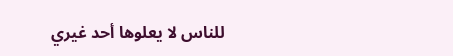للناس لا يعلوها أحد غيري